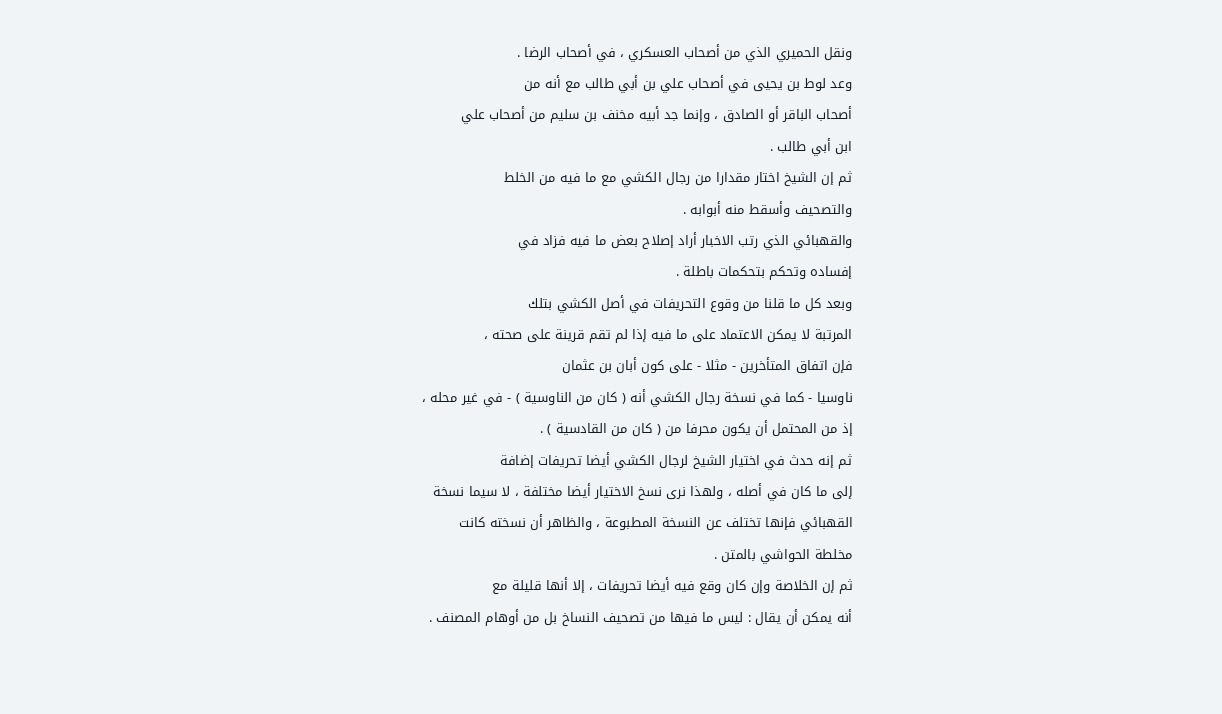ونقل الحميري الذي من أصحاب العسكري ، في أصحاب الرضا .
وعد لوط بن يحيى في أصحاب علي بن أبي طالب مع أنه من
أصحاب الباقر أو الصادق ، وإنما جد أبيه مخنف بن سليم من أصحاب علي
ابن أبي طالب .
ثم إن الشيخ اختار مقدارا من رجال الكشي مع ما فيه من الخلط
والتصحيف وأسقط منه أبوابه .
والقهبائي الذي رتب الاخبار أراد إصلاح بعض ما فيه فزاد في
إفساده وتحكم بتحكمات باطلة .
وبعد كل ما قلنا من وقوع التحريفات في أصل الكشي بتلك
المرتبة لا يمكن الاعتماد على ما فيه إذا لم تقم قرينة على صحته ،
فإن اتفاق المتأخرين - مثلا - على كون أبان بن عثمان
ناوسيا - كما في نسخة رجال الكشي أنه ( كان من الناوسية ) - في غير محله ،
إذ من المحتمل أن يكون محرفا من ( كان من القادسية ) .
ثم إنه حدث في اختيار الشيخ لرجال الكشي أيضا تحريفات إضافة
إلى ما كان في أصله ، ولهذا نرى نسخ الاختيار أيضا مختلفة ، لا سيما نسخة
القهبائي فإنها تختلف عن النسخة المطبوعة ، والظاهر أن نسخته كانت
مخلطة الحواشي بالمتن .
ثم إن الخلاصة وإن كان وقع فيه أيضا تحريفات ، إلا أنها قليلة مع
أنه يمكن أن يقال : ليس ما فيها من تصحيف النساخ بل من أوهام المصنف .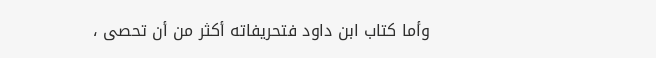وأما كتاب ابن داود فتحريفاته أكثر من أن تحصى ،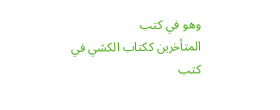وهو في كتب
المتأخرين ككتاب الكشي في كتب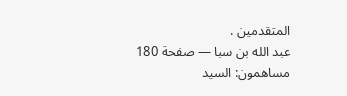المتقدمين .
عبد الله بن سبا — صفحة 180
مساهمون: السيد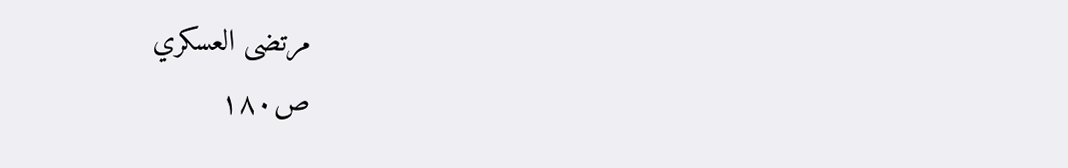مرتضى العسكري
ص١٨٠